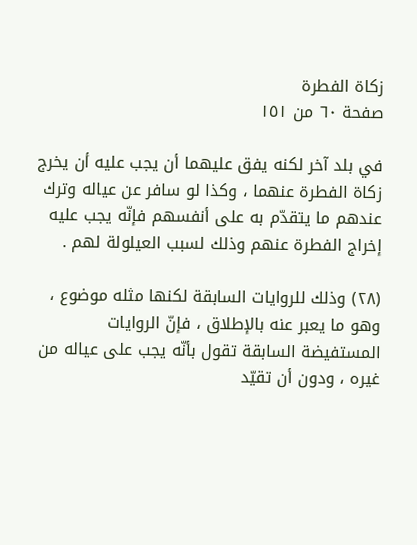زكاة الفطرة
صفحة ٦٠ من ١٥١

في بلد آخر لكنه يفق عليهما أن يجب عليه أن يخرج زكاة الفطرة عنهما ، وكذا لو سافر عن عياله وترك عندهم ما يتقدّم به على أنفسهم فإنّه يجب عليه إخراج الفطرة عنهم وذلك لسبب العيلولة لهم .

(٢٨) وذلك للروايات السابقة لكنها مثله موضوع ، وهو ما يعبر عنه بالإطلاق ، فإنّ الروايات المستفيضة السابقة تقول بأنّه يجب على عياله من غيره ، ودون أن تقيّد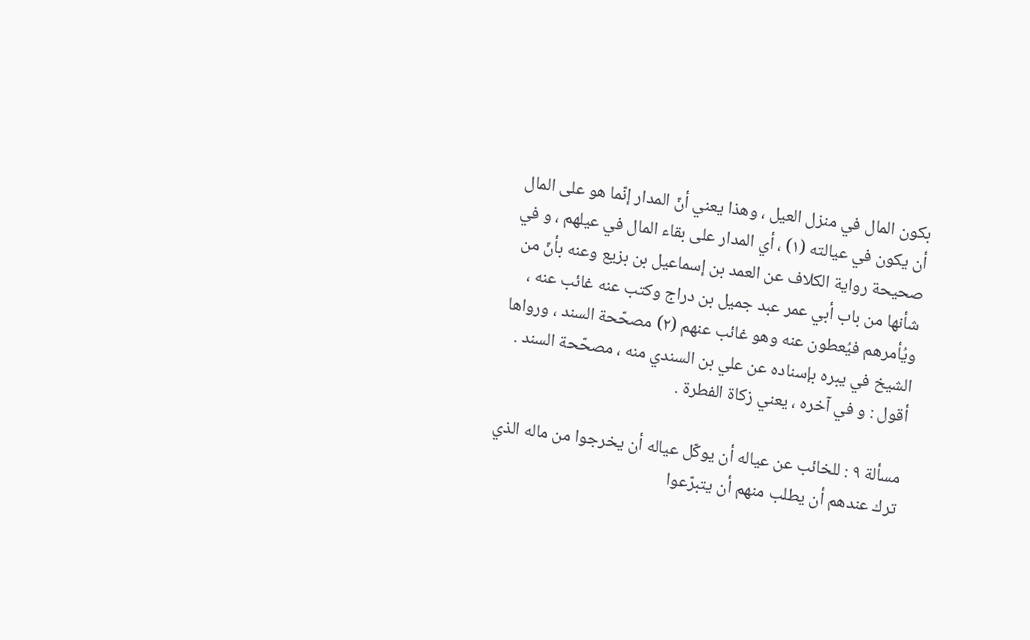بكون المال في منزل العيل ، وهذا يعني أنّ المدار إنّما هو على المال أن يكون في عيالته (١) ، أي المدار على بقاء المال في عيلهم ، و في صحيحة رواية الكلاف عن العمد بن إسماعيل بن بزيع وعنه بأنّ من شأنها من باب أبي عمر عبد جميل بن دراج وكتب عنه غائب عنه ، ويُأمرهم فيُعطون عنه وهو غائب عنهم (٢) مصحّحة السند ، ورواها الشيخ في يبره بإسناده عن علي بن السندي منه ، مصحّحة السند . أقول : و في آخره ، يعني زكاة الفطرة .

مسألة ٩ : للخائب عن عياله أن يوكّل عياله أن يخرجوا من ماله الذي ترك عندهم أن يطلب منهم أن يتبرّعوا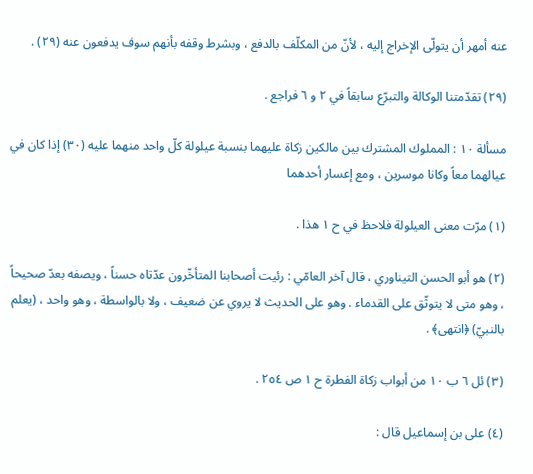عنه أمهر أن يتولّى الإخراج إليه ، لأنّ من المكلّف بالدفع ، وبشرط وقفه بأنهم سوف يدفعون عنه (٢٩) .

(٢٩) تقدّمتنا الوكالة والتبرّع سابقاً في ٢ و ٦ فراجع .

مسألة ١٠ : المملوك المشترك بين مالكين زكاة عليهما بنسبة عيلولة كلّ واحد منهما عليه (٣٠) إذا كان في عيالهما معاً وكانا موسرين ، ومع إعسار أحدهما

(١) مرّت معنى العيلولة فلاحظ في ح ١ هذا .

(٢) هو أبو الحسن التيناوري ، قال آخر العامّي : رئيت أصحابنا المتأخّرون عدّتاه حسناً ، ويصفه بعدّ صحيحاً ، وهو متى لا يتوثّق على القدماء . وهو على الحديث لا يروي عن ضعيف ، ولا بالواسطة ، وهو واحد ، (يعلم بالنبيّ) ﴿انتهى﴾ .

(٣) ئل ٦ ب ١٠ من أبواب زكاة الفطرة ح ١ ص ٢٥٤ .

(٤) على بن إسماعيل قال :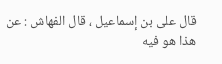قال على بن إسماعيل ، قال الفهاش : عن هذا هو فيه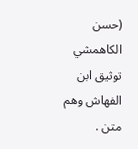(حسن الكاهمشي توثيق ابن الفهاش وهم متن .